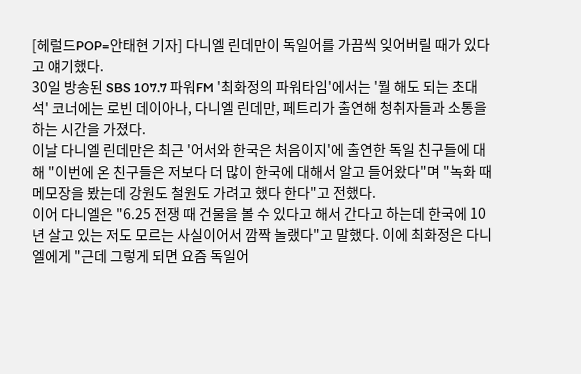[헤럴드POP=안태현 기자] 다니엘 린데만이 독일어를 가끔씩 잊어버릴 때가 있다고 얘기했다.
30일 방송된 SBS 107.7 파워FM '최화정의 파워타임'에서는 '뭘 해도 되는 초대석' 코너에는 로빈 데이아나, 다니엘 린데만, 페트리가 출연해 청취자들과 소통을 하는 시간을 가졌다.
이날 다니엘 린데만은 최근 '어서와 한국은 처음이지'에 출연한 독일 친구들에 대해 "이번에 온 친구들은 저보다 더 많이 한국에 대해서 알고 들어왔다"며 "녹화 때 메모장을 봤는데 강원도 철원도 가려고 했다 한다"고 전했다.
이어 다니엘은 "6.25 전쟁 때 건물을 볼 수 있다고 해서 간다고 하는데 한국에 10년 살고 있는 저도 모르는 사실이어서 깜짝 놀랬다"고 말했다. 이에 최화정은 다니엘에게 "근데 그렇게 되면 요즘 독일어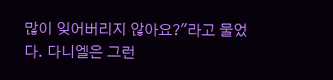많이 잊어버리지 않아요?"라고 물었다. 다니엘은 그런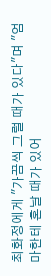최화정에게 "가끔씩 그럴 때가 있다"며 "엄마한테 혼날 때가 있어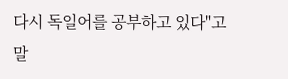다시 독일어를 공부하고 있다"고 말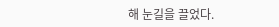해 눈길을 끌었다.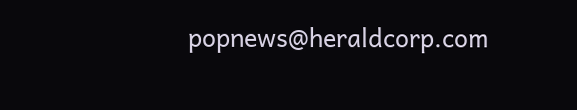popnews@heraldcorp.com